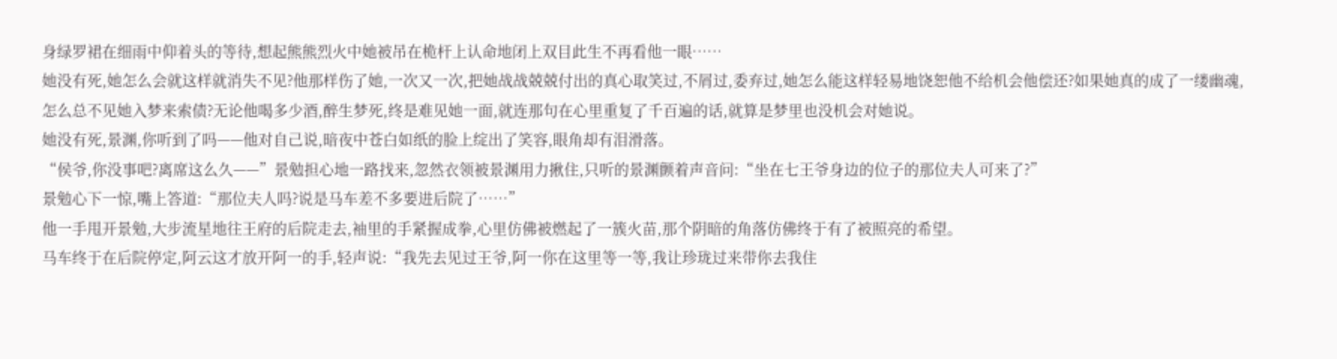身绿罗裙在细雨中仰着头的等待,想起熊熊烈火中她被吊在桅杆上认命地闭上双目此生不再看他一眼……
她没有死,她怎么会就这样就消失不见?他那样伤了她,一次又一次,把她战战兢兢付出的真心取笑过,不屑过,委弃过,她怎么能这样轻易地饶恕他不给机会他偿还?如果她真的成了一缕幽魂,怎么总不见她入梦来索债?无论他喝多少酒,醉生梦死,终是难见她一面,就连那句在心里重复了千百遍的话,就算是梦里也没机会对她说。
她没有死,景渊,你听到了吗——他对自己说,暗夜中苍白如纸的脸上绽出了笑容,眼角却有泪滑落。
“侯爷,你没事吧?离席这么久——”景勉担心地一路找来,忽然衣领被景渊用力揪住,只听的景渊颤着声音问:“坐在七王爷身边的位子的那位夫人可来了?”
景勉心下一惊,嘴上答道:“那位夫人吗?说是马车差不多要进后院了……”
他一手甩开景勉,大步流星地往王府的后院走去,袖里的手紧握成拳,心里仿佛被燃起了一簇火苗,那个阴暗的角落仿佛终于有了被照亮的希望。
马车终于在后院停定,阿云这才放开阿一的手,轻声说:“我先去见过王爷,阿一你在这里等一等,我让珍珑过来带你去我住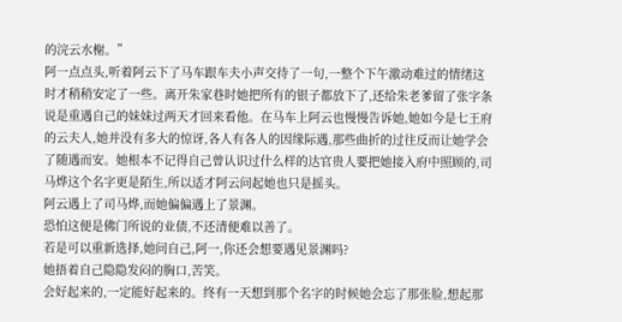的浣云水榭。”
阿一点点头,听着阿云下了马车跟车夫小声交待了一句,一整个下午激动难过的情绪这时才稍稍安定了一些。离开朱家巷时她把所有的银子都放下了,还给朱老爹留了张字条说是重遇自己的妹妹过两天才回来看他。在马车上阿云也慢慢告诉她,她如今是七王府的云夫人,她并没有多大的惊讶,各人有各人的因缘际遇,那些曲折的过往反而让她学会了随遇而安。她根本不记得自己曾认识过什么样的达官贵人要把她接入府中照顾的,司马烨这个名字更是陌生,所以适才阿云问起她也只是摇头。
阿云遇上了司马烨,而她偏偏遇上了景渊。
恐怕这便是佛门所说的业债,不还清便难以善了。
若是可以重新选择,她问自己,阿一,你还会想要遇见景渊吗?
她捂着自己隐隐发闷的胸口,苦笑。
会好起来的,一定能好起来的。终有一天想到那个名字的时候她会忘了那张脸,想起那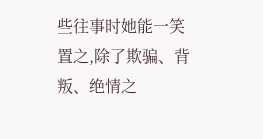些往事时她能一笑置之,除了欺骗、背叛、绝情之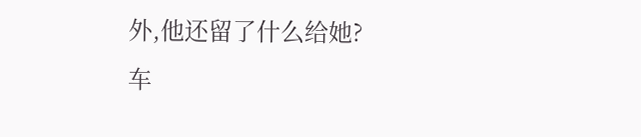外,他还留了什么给她?
车